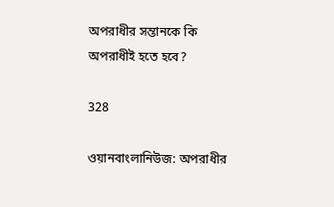অপরাধীর সন্তানকে কি অপরাধীই হতে হবে?

328

ওয়ানবাংলানিউজ: অপরাধীর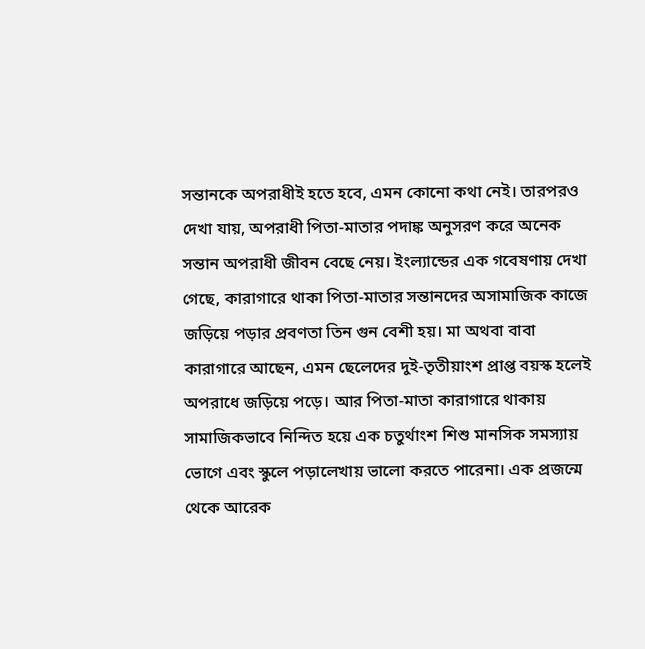সন্তানকে অপরাধীই হতে হবে, এমন কোনো কথা নেই। তারপরও দেখা যায়, অপরাধী পিতা-মাতার পদাঙ্ক অনুসরণ করে অনেক সন্তান অপরাধী জীবন বেছে নেয়। ইংল্যান্ডের এক গবেষণায় দেখা গেছে, কারাগারে থাকা পিতা-মাতার সন্তানদের অসামাজিক কাজে জড়িয়ে পড়ার প্রবণতা তিন গুন বেশী হয়। মা অথবা বাবা কারাগারে আছেন, এমন ছেলেদের দুই-তৃতীয়াংশ প্রাপ্ত বয়স্ক হলেই অপরাধে জড়িয়ে পড়ে। আর পিতা-মাতা কারাগারে থাকায় সামাজিকভাবে নিন্দিত হয়ে এক চতুর্থাংশ শিশু মানসিক সমস্যায় ভোগে এবং স্কুলে পড়ালেখায় ভালো করতে পারেনা। এক প্রজন্মে থেকে আরেক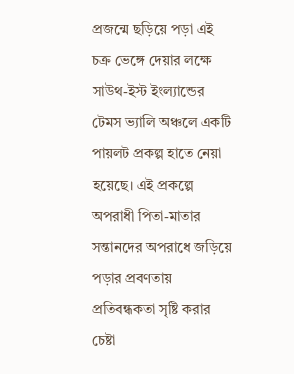প্রজন্মে ছড়িয়ে পড়া এই চক্র ভেঙ্গে দেয়ার লক্ষে সাউথ-ইস্ট ইংল্যান্ডের টেমস ভ্যালি অঞ্চলে একটি পায়লট প্রকল্প হাতে নেয়া হয়েছে। এই প্রকল্পে অপরাধী পিতা-মাতার সন্তানদের অপরাধে জড়িয়ে পড়ার প্রবণতায় প্রতিবন্ধকতা সৃষ্টি করার চেষ্টা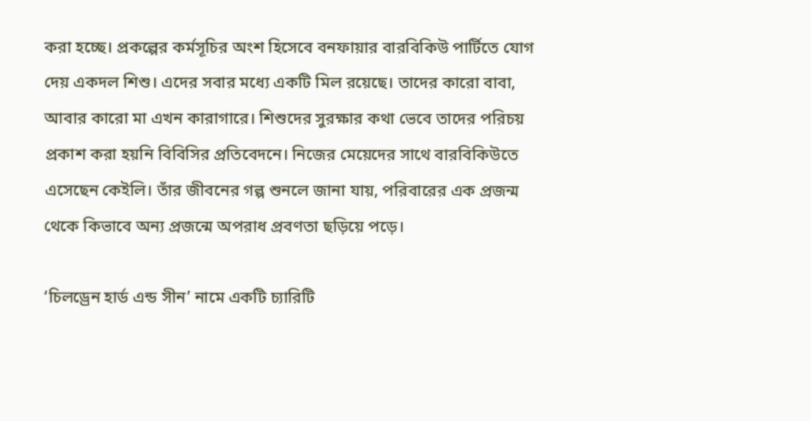করা হচ্ছে। প্রকল্পের কর্মসূচির অংশ হিসেবে বনফায়ার বারবিকিউ পার্টিতে যোগ দেয় একদল শিশু। এদের সবার মধ্যে একটি মিল রয়েছে। তাদের কারো বাবা, আবার কারো মা এখন কারাগারে। শিশুদের সুরক্ষার কথা ভেবে তাদের পরিচয় প্রকাশ করা হয়নি বিবিসির প্রতিবেদনে। নিজের মেয়েদের সাথে বারবিকিউতে এসেছেন কেইলি। তাঁর জীবনের গল্প শুনলে জানা যায়, পরিবারের এক প্রজন্ম থেকে কিভাবে অন্য প্রজন্মে অপরাধ প্রবণতা ছড়িয়ে পড়ে।

‘চিলড্রেন হার্ড এন্ড সীন’ নামে একটি চ্যারিটি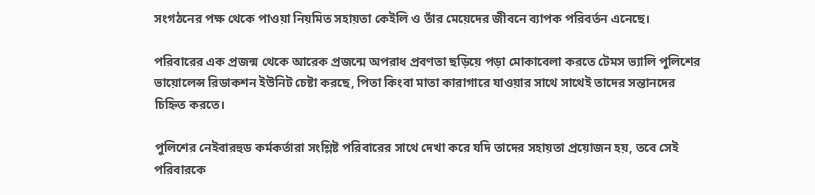সংগঠনের পক্ষ থেকে পাওয়া নিয়মিত সহায়তা কেইলি ও তাঁর মেয়েদের জীবনে ব্যাপক পরিবর্তন এনেছে।

পরিবারের এক প্রজন্ম থেকে আরেক প্রজন্মে অপরাধ প্রবণতা ছড়িয়ে পড়া মোকাবেলা করতে টেমস ভ্যালি পুলিশের ভায়োলেন্স রিডাকশন ইউনিট চেষ্টা করছে, পিতা কিংবা মাতা কারাগারে যাওয়ার সাথে সাথেই তাদের সন্তানদের চিহ্নিত করতে।

পুলিশের নেইবারহুড কর্মকর্তারা সংশ্লিষ্ট পরিবারের সাথে দেখা করে যদি তাদের সহায়তা প্রয়োজন হয়, তবে সেই পরিবারকে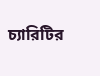চ্যারিটির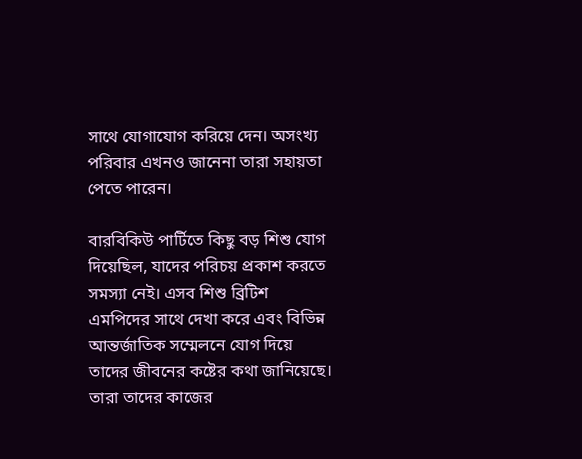সাথে যোগাযোগ করিয়ে দেন। অসংখ্য পরিবার এখনও জানেনা তারা সহায়তা পেতে পারেন।

বারবিকিউ পার্টিতে কিছু বড় শিশু যোগ দিয়েছিল, যাদের পরিচয় প্রকাশ করতে সমস্যা নেই। এসব শিশু ব্রিটিশ এমপিদের সাথে দেখা করে এবং বিভিন্ন আন্তর্জাতিক সম্মেলনে যোগ দিয়ে তাদের জীবনের কষ্টের কথা জানিয়েছে। তারা তাদের কাজের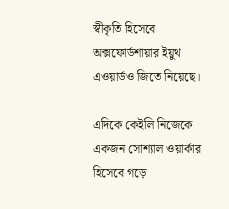স্বীকৃতি হিসেবে অক্সফোর্ডশায়ার ইয়ুথ এওয়ার্ডও জিতে নিয়েছে।

এদিকে কেইলি নিজেকে একজন সোশ্যাল ওয়ার্কার হিসেবে গড়ে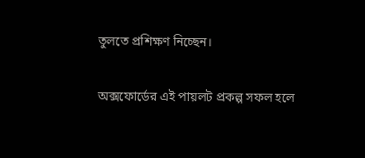তুলতে প্রশিক্ষণ নিচ্ছেন।

অক্সফোর্ডের এই পায়লট প্রকল্প সফল হলে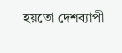হয়তো দেশব্যাপী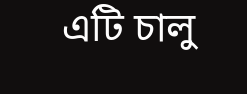এটি চালু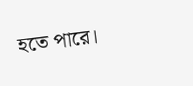হতে পারে।